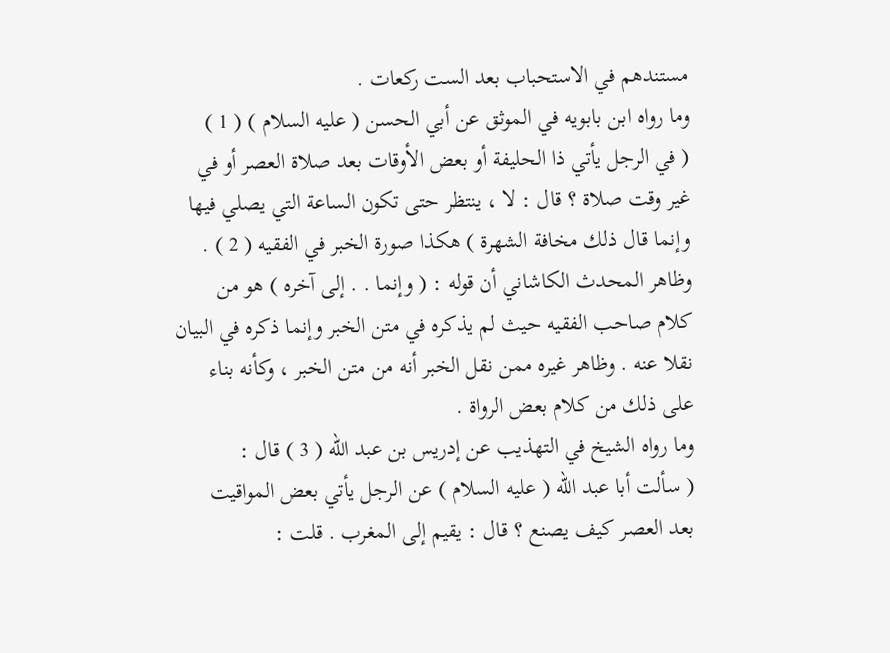مستندهم في الاستحباب بعد الست ركعات .
وما رواه ابن بابويه في الموثق عن أبي الحسن ( عليه السلام ) ( 1 )
( في الرجل يأتي ذا الحليفة أو بعض الأوقات بعد صلاة العصر أو في
غير وقت صلاة ؟ قال : لا ، ينتظر حتى تكون الساعة التي يصلي فيها
وإنما قال ذلك مخافة الشهرة ) هكذا صورة الخبر في الفقيه ( 2 ) .
وظاهر المحدث الكاشاني أن قوله : ( وإنما . . إلى آخره ) هو من
كلام صاحب الفقيه حيث لم يذكره في متن الخبر وإنما ذكره في البيان
نقلا عنه . وظاهر غيره ممن نقل الخبر أنه من متن الخبر ، وكأنه بناء
على ذلك من كلام بعض الرواة .
وما رواه الشيخ في التهذيب عن إدريس بن عبد الله ( 3 ) قال :
( سألت أبا عبد الله ( عليه السلام ) عن الرجل يأتي بعض المواقيت
بعد العصر كيف يصنع ؟ قال : يقيم إلى المغرب . قلت :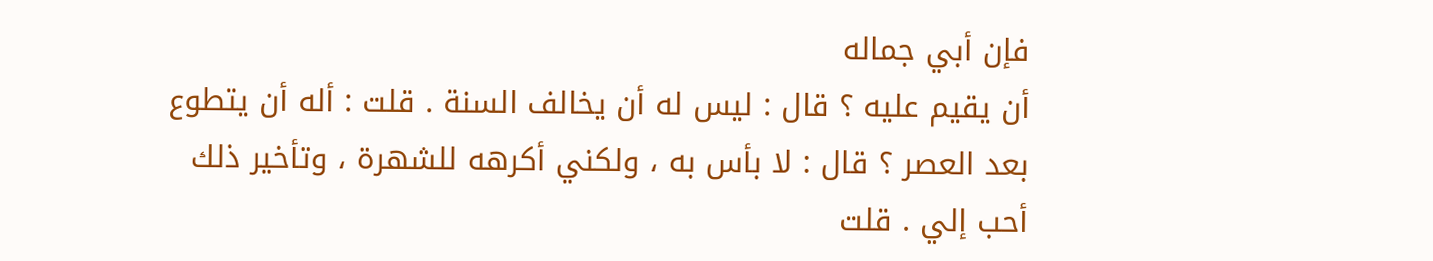فإن أبي جماله
أن يقيم عليه ؟ قال : ليس له أن يخالف السنة . قلت : أله أن يتطوع
بعد العصر ؟ قال : لا بأس به ، ولكني أكرهه للشهرة ، وتأخير ذلك
أحب إلي . قلت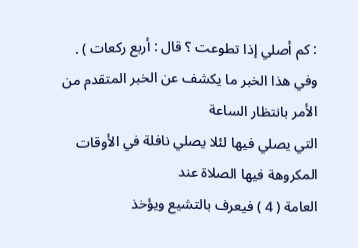: كم أصلي إذا تطوعت ؟ قال : أربع ركعات ) .
وفي هذا الخبر ما يكشف عن الخبر المتقدم من الأمر بانتظار الساعة
التي يصلي فيها لئلا يصلي نافلة في الأوقات المكروهة فيها الصلاة عند
العامة ( 4 ) فيعرف بالتشيع ويؤخذ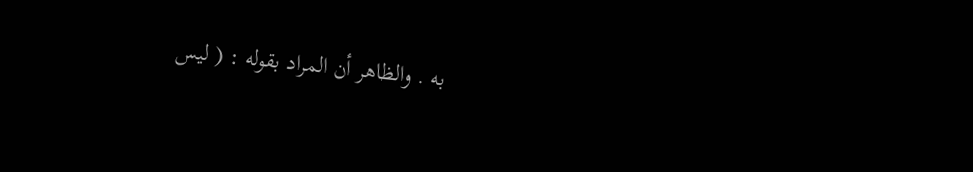به . والظاهر أن المراد بقوله : ( ليس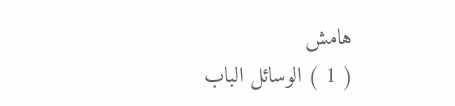هامش
( 1 ) الوسائل الباب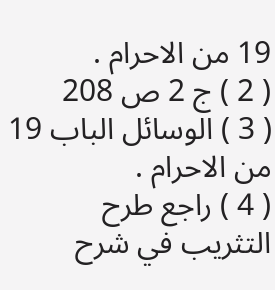19 من الاحرام .
( 2 ) ج 2 ص 208
( 3 ) الوسائل الباب 19 من الاحرام .
( 4 ) راجع طرح التثريب في شرح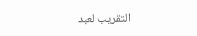التقريب لعبد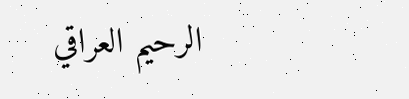الرحيم العراقي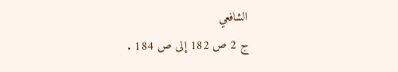الشافعي
ج 2 ص 182 إلى ص 184 .